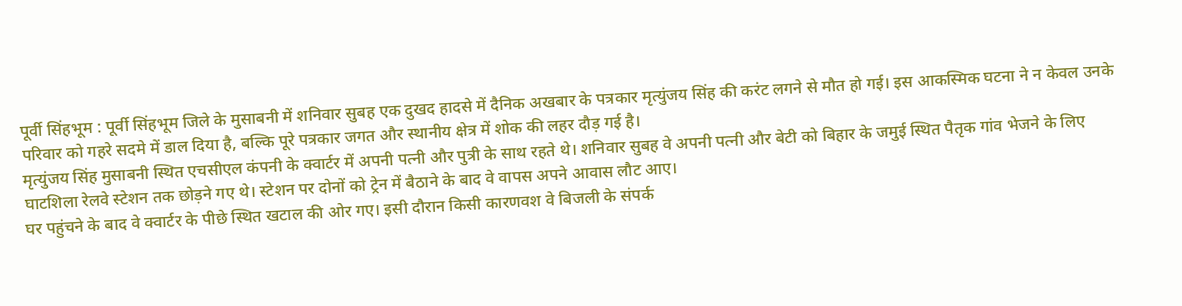पूर्वी सिंहभूम : पूर्वी सिंहभूम जिले के मुसाबनी में शनिवार सुबह एक दुखद हादसे में दैनिक अखबार के पत्रकार मृत्युंजय सिंह की करंट लगने से मौत हो गई। इस आकस्मिक घटना ने न केवल उनके परिवार को गहरे सदमे में डाल दिया है, बल्कि पूरे पत्रकार जगत और स्थानीय क्षेत्र में शोक की लहर दौड़ गई है।
मृत्युंजय सिंह मुसाबनी स्थित एचसीएल कंपनी के क्वार्टर में अपनी पत्नी और पुत्री के साथ रहते थे। शनिवार सुबह वे अपनी पत्नी और बेटी को बिहार के जमुई स्थित पैतृक गांव भेजने के लिए घाटशिला रेलवे स्टेशन तक छोड़ने गए थे। स्टेशन पर दोनों को ट्रेन में बैठाने के बाद वे वापस अपने आवास लौट आए।
घर पहुंचने के बाद वे क्वार्टर के पीछे स्थित खटाल की ओर गए। इसी दौरान किसी कारणवश वे बिजली के संपर्क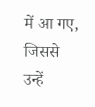में आ गए, जिससे उन्हें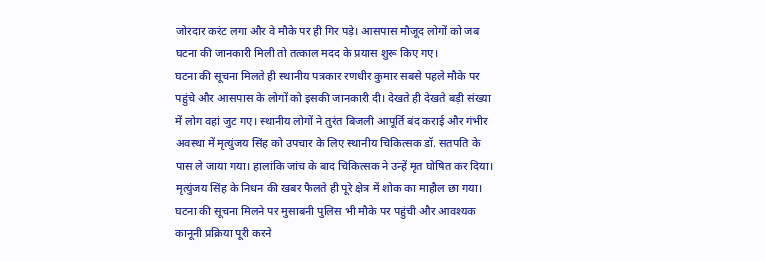जोरदार करंट लगा और वे मौके पर ही गिर पड़े। आसपास मौजूद लोगों को जब घटना की जानकारी मिली तो तत्काल मदद के प्रयास शुरू किए गए।
घटना की सूचना मिलते ही स्थानीय पत्रकार रणधीर कुमार सबसे पहले मौके पर पहुंचे और आसपास के लोगों को इसकी जानकारी दी। देखते ही देखते बड़ी संख्या में लोग वहां जुट गए। स्थानीय लोगों ने तुरंत बिजली आपूर्ति बंद कराई और गंभीर अवस्था में मृत्युंजय सिंह को उपचार के लिए स्थानीय चिकित्सक डॉ. सतपति के पास ले जाया गया। हालांकि जांच के बाद चिकित्सक ने उन्हें मृत घोषित कर दिया।
मृत्युंजय सिंह के निधन की खबर फैलते ही पूरे क्षेत्र में शोक का माहौल छा गया। घटना की सूचना मिलने पर मुसाबनी पुलिस भी मौके पर पहुंची और आवश्यक कानूनी प्रक्रिया पूरी करने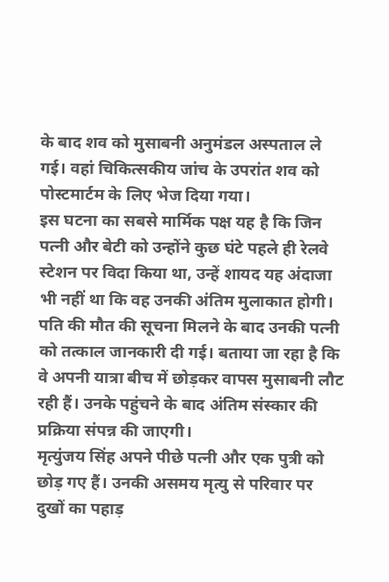के बाद शव को मुसाबनी अनुमंडल अस्पताल ले गई। वहां चिकित्सकीय जांच के उपरांत शव को पोस्टमार्टम के लिए भेज दिया गया।
इस घटना का सबसे मार्मिक पक्ष यह है कि जिन पत्नी और बेटी को उन्होंने कुछ घंटे पहले ही रेलवे स्टेशन पर विदा किया था, उन्हें शायद यह अंदाजा भी नहीं था कि वह उनकी अंतिम मुलाकात होगी। पति की मौत की सूचना मिलने के बाद उनकी पत्नी को तत्काल जानकारी दी गई। बताया जा रहा है कि वे अपनी यात्रा बीच में छोड़कर वापस मुसाबनी लौट रही हैं। उनके पहुंचने के बाद अंतिम संस्कार की प्रक्रिया संपन्न की जाएगी।
मृत्युंजय सिंह अपने पीछे पत्नी और एक पुत्री को छोड़ गए हैं। उनकी असमय मृत्यु से परिवार पर दुखों का पहाड़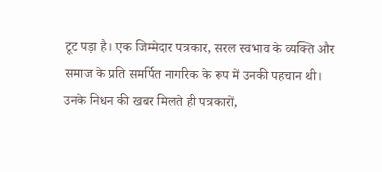टूट पड़ा है। एक जिम्मेदार पत्रकार, सरल स्वभाव के व्यक्ति और समाज के प्रति समर्पित नागरिक के रूप में उनकी पहचान थी। उनके निधन की खबर मिलते ही पत्रकारों,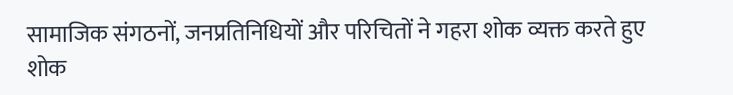सामाजिक संगठनों, जनप्रतिनिधियों और परिचितों ने गहरा शोक व्यक्त करते हुए शोक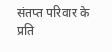संतप्त परिवार के प्रति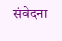संवेदना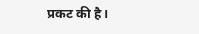प्रकट की है।